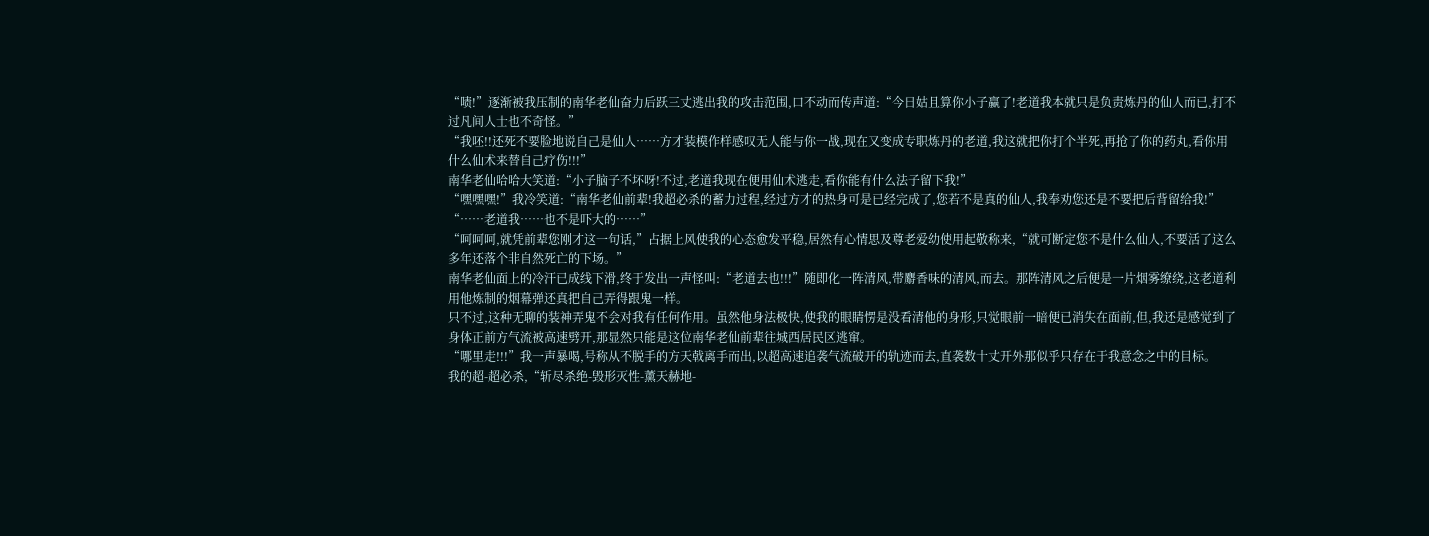“啧!”逐渐被我压制的南华老仙奋力后跃三丈逃出我的攻击范围,口不动而传声道:“今日姑且算你小子赢了!老道我本就只是负责炼丹的仙人而已,打不过凡间人士也不奇怪。”
“我呸!!还死不要脸地说自己是仙人……方才装模作样感叹无人能与你一战,现在又变成专职炼丹的老道,我这就把你打个半死,再抢了你的药丸,看你用什么仙术来替自己疗伤!!!”
南华老仙哈哈大笑道:“小子脑子不坏呀!不过,老道我现在便用仙术逃走,看你能有什么法子留下我!”
“嘿嘿嘿!”我冷笑道:“南华老仙前辈!我超必杀的蓄力过程,经过方才的热身可是已经完成了,您若不是真的仙人,我奉劝您还是不要把后背留给我!”
“……老道我……也不是吓大的……”
“呵呵呵,就凭前辈您刚才这一句话,”占据上风使我的心态愈发平稳,居然有心情思及尊老爱幼使用起敬称来,“就可断定您不是什么仙人,不要活了这么多年还落个非自然死亡的下场。”
南华老仙面上的冷汗已成线下滑,终于发出一声怪叫:“老道去也!!!”随即化一阵清风,带麝香味的清风,而去。那阵清风之后便是一片烟雾缭绕,这老道利用他炼制的烟幕弹还真把自己弄得跟鬼一样。
只不过,这种无聊的装神弄鬼不会对我有任何作用。虽然他身法极快,使我的眼睛愣是没看清他的身形,只觉眼前一暗便已消失在面前,但,我还是感觉到了身体正前方气流被高速劈开,那显然只能是这位南华老仙前辈往城西居民区逃窜。
“哪里走!!!”我一声暴喝,号称从不脱手的方天戟离手而出,以超高速追袭气流破开的轨迹而去,直袭数十丈开外那似乎只存在于我意念之中的目标。
我的超-超必杀,“斩尽杀绝-毁形灭性-薰天赫地-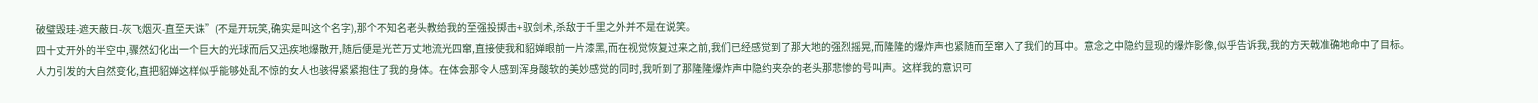破璧毁珪-遮天蔽日-灰飞烟灭-直至天诛”(不是开玩笑,确实是叫这个名字),那个不知名老头教给我的至强投掷击+驭剑术,杀敌于千里之外并不是在说笑。
四十丈开外的半空中,骤然幻化出一个巨大的光球而后又迅疾地爆散开,随后便是光芒万丈地流光四窜,直接使我和貂婵眼前一片漆黑,而在视觉恢复过来之前,我们已经感觉到了那大地的强烈摇晃,而隆隆的爆炸声也紧随而至窜入了我们的耳中。意念之中隐约显现的爆炸影像,似乎告诉我,我的方天戟准确地命中了目标。
人力引发的大自然变化,直把貂婵这样似乎能够处乱不惊的女人也骇得紧紧抱住了我的身体。在体会那令人感到浑身酸软的美妙感觉的同时,我听到了那隆隆爆炸声中隐约夹杂的老头那悲惨的号叫声。这样我的意识可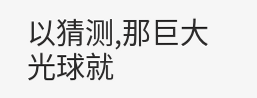以猜测,那巨大光球就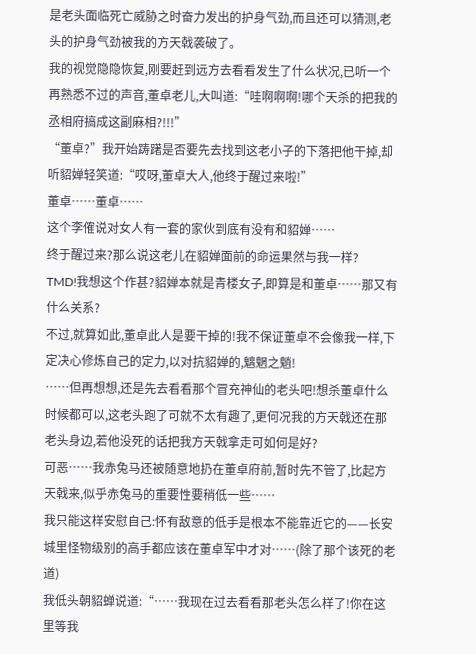是老头面临死亡威胁之时奋力发出的护身气劲,而且还可以猜测,老头的护身气劲被我的方天戟袭破了。
我的视觉隐隐恢复,刚要赶到远方去看看发生了什么状况,已听一个再熟悉不过的声音,董卓老儿,大叫道:“哇啊啊啊!哪个天杀的把我的丞相府搞成这副麻相?!!!”
“董卓?”我开始踌躇是否要先去找到这老小子的下落把他干掉,却听貂婵轻笑道:“哎呀,董卓大人,他终于醒过来啦!”
董卓……董卓……
这个李傕说对女人有一套的家伙到底有没有和貂婵……
终于醒过来?那么说这老儿在貂婵面前的命运果然与我一样?
TMD!我想这个作甚?貂婵本就是青楼女子,即算是和董卓……那又有什么关系?
不过,就算如此,董卓此人是要干掉的!我不保证董卓不会像我一样,下定决心修炼自己的定力,以对抗貂婵的,魑魍之魈!
……但再想想,还是先去看看那个冒充神仙的老头吧!想杀董卓什么时候都可以,这老头跑了可就不太有趣了,更何况我的方天戟还在那老头身边,若他没死的话把我方天戟拿走可如何是好?
可恶……我赤兔马还被随意地扔在董卓府前,暂时先不管了,比起方天戟来,似乎赤兔马的重要性要稍低一些……
我只能这样安慰自己:怀有敌意的低手是根本不能靠近它的——长安城里怪物级别的高手都应该在董卓军中才对……(除了那个该死的老道)
我低头朝貂蝉说道:“……我现在过去看看那老头怎么样了!你在这里等我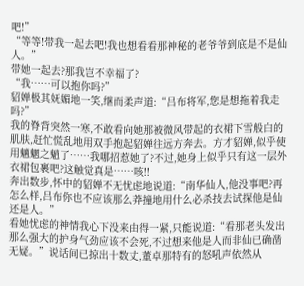吧!”
“等等!带我一起去吧!我也想看看那神秘的老爷爷到底是不是仙人。”
带她一起去?那我岂不幸福了?
“我……可以抱你吗?”
貂婵极其妩媚地一笑,继而柔声道:“吕布将军,您是想拖着我走吗?”
我的脊背突然一寒,不敢看向她那被微风带起的衣裙下雪般白的肌肤,赶忙慌乱地用双手抱起貂婵往远方奔去。方才貂婵,似乎使用魑魍之魈了……我哪招惹她了?不过,她身上似乎只有这一层外衣裙包裹吧?这触觉真是……咳!!
奔出数步,怀中的貂婵不无忧虑地说道:“南华仙人,他没事吧?再怎么样,吕布你也不应该那么莽撞地用什么必杀技去试探他是仙还是人。”
看她忧虑的神情我心下没来由得一紧,只能说道:“看那老头发出那么强大的护身气劲应该不会死,不过想来他是人而非仙已确凿无疑。”说话间已掠出十数丈,董卓那特有的怒吼声依然从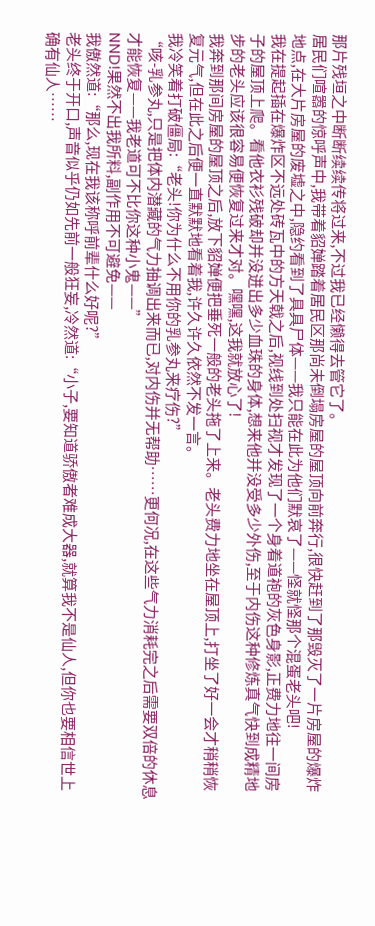那片残垣之中断断续续传将过来,不过我已经懒得去管它了。
居民们喧嚣的惊呼声中,我带着貂婵踏着居民区那尚未倒塌房屋的屋顶向前奔行,很快赶到了那毁灭了一片房屋的爆炸地点,在大片房屋的废墟之中,隐约看到了具具尸体——我只能在此为他们默哀了——怪就怪那个混蛋老头吧!
我在提起插在爆炸区不远处砖瓦中的方天戟之后,视线到处扫视才发现了一个身着道袍的灰色身影,正费力地往一间房子的屋顶上爬。看他衣衫残破却并没迸出多少血珠的身体,想来他并没受多少外伤,至于内伤这种修炼真气快到成精地步的老头应该很容易便恢复过来才对。嘿嘿,这我就放心了!
我奔到那间房屋的屋顶之后,放下貂婵便把垂死一般的老头拖了上来。老头费力地坐在屋顶上,打坐了好一会才稍稍恢复元气,但在此之后便一直默默地看着我,许久许久依然不发一言。
我冷笑着打破僵局:“老头!你为什么不用你的乳参丸来疗伤?”
“咳-乳参丸,只是把体内潜藏的气力抽调出来而已,对内伤并无帮助……更何况,在这些气力消耗完之后需要双倍的休息才能恢复——我老道可不比你这种小鬼——”
NND!果然不出我所料,副作用不可避免——
我傲然道:“那么,现在我该称呼前辈什么好呢?”
老头终于开口,声音似乎仍如先前一般狂妄,冷然道:“小子,要知道骄傲者难成大器,就算我不是仙人,但你也要相信世上确有仙人……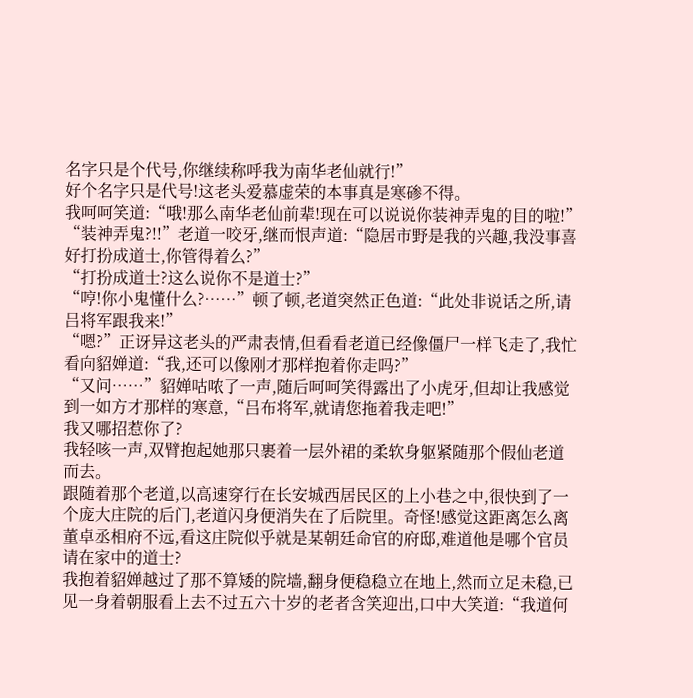名字只是个代号,你继续称呼我为南华老仙就行!”
好个名字只是代号!这老头爱慕虚荣的本事真是寒碜不得。
我呵呵笑道:“哦!那么南华老仙前辈!现在可以说说你装神弄鬼的目的啦!”
“装神弄鬼?!!”老道一咬牙,继而恨声道:“隐居市野是我的兴趣,我没事喜好打扮成道士,你管得着么?”
“打扮成道士?这么说你不是道士?”
“哼!你小鬼懂什么?……”顿了顿,老道突然正色道:“此处非说话之所,请吕将军跟我来!”
“嗯?”正讶异这老头的严肃表情,但看看老道已经像僵尸一样飞走了,我忙看向貂婵道:“我,还可以像刚才那样抱着你走吗?”
“又问……”貂婵咕哝了一声,随后呵呵笑得露出了小虎牙,但却让我感觉到一如方才那样的寒意,“吕布将军,就请您拖着我走吧!”
我又哪招惹你了?
我轻咳一声,双臂抱起她那只裹着一层外裙的柔软身躯紧随那个假仙老道而去。
跟随着那个老道,以高速穿行在长安城西居民区的上小巷之中,很快到了一个庞大庄院的后门,老道闪身便消失在了后院里。奇怪!感觉这距离怎么离董卓丞相府不远,看这庄院似乎就是某朝廷命官的府邸,难道他是哪个官员请在家中的道士?
我抱着貂婵越过了那不算矮的院墙,翻身便稳稳立在地上,然而立足未稳,已见一身着朝服看上去不过五六十岁的老者含笑迎出,口中大笑道:“我道何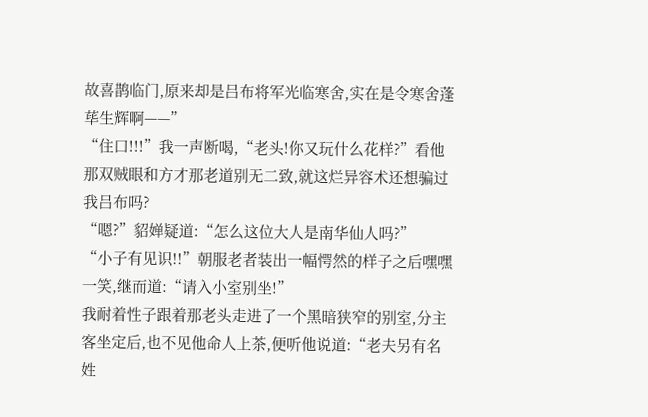故喜鹊临门,原来却是吕布将军光临寒舍,实在是令寒舍蓬荜生辉啊——”
“住口!!!”我一声断喝,“老头!你又玩什么花样?”看他那双贼眼和方才那老道别无二致,就这烂异容术还想骗过我吕布吗?
“嗯?”貂婵疑道:“怎么这位大人是南华仙人吗?”
“小子有见识!!”朝服老者装出一幅愕然的样子之后嘿嘿一笑,继而道:“请入小室别坐!”
我耐着性子跟着那老头走进了一个黑暗狭窄的别室,分主客坐定后,也不见他命人上茶,便听他说道:“老夫另有名姓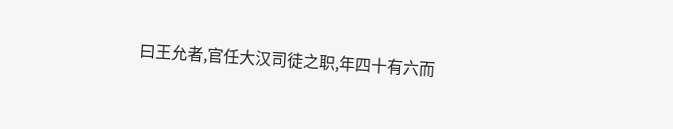曰王允者,官任大汉司徒之职,年四十有六而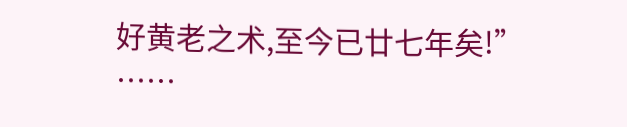好黄老之术,至今已廿七年矣!”
……